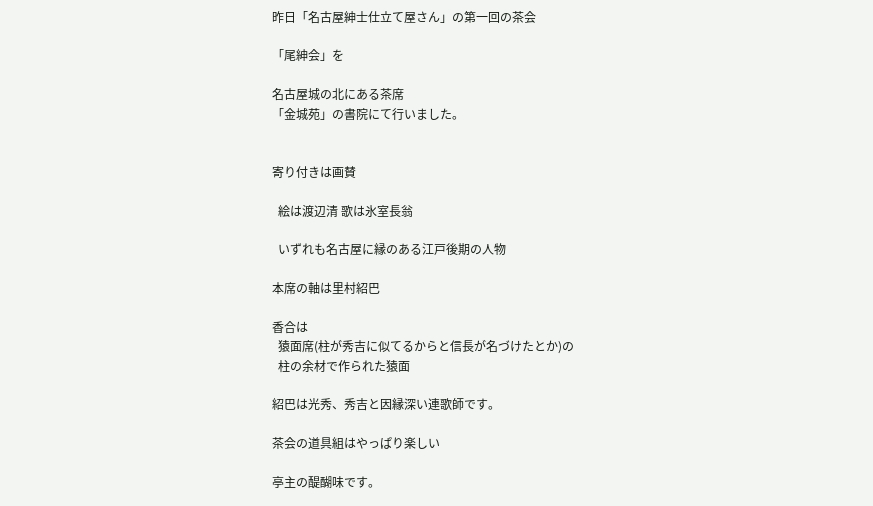昨日「名古屋紳士仕立て屋さん」の第一回の茶会

「尾紳会」を

名古屋城の北にある茶席
「金城苑」の書院にて行いました。


寄り付きは画賛

  絵は渡辺清 歌は氷室長翁

  いずれも名古屋に縁のある江戸後期の人物

本席の軸は里村紹巴

香合は
  猿面席(柱が秀吉に似てるからと信長が名づけたとか)の
  柱の余材で作られた猿面

紹巴は光秀、秀吉と因縁深い連歌師です。

茶会の道具組はやっぱり楽しい

亭主の醍醐味です。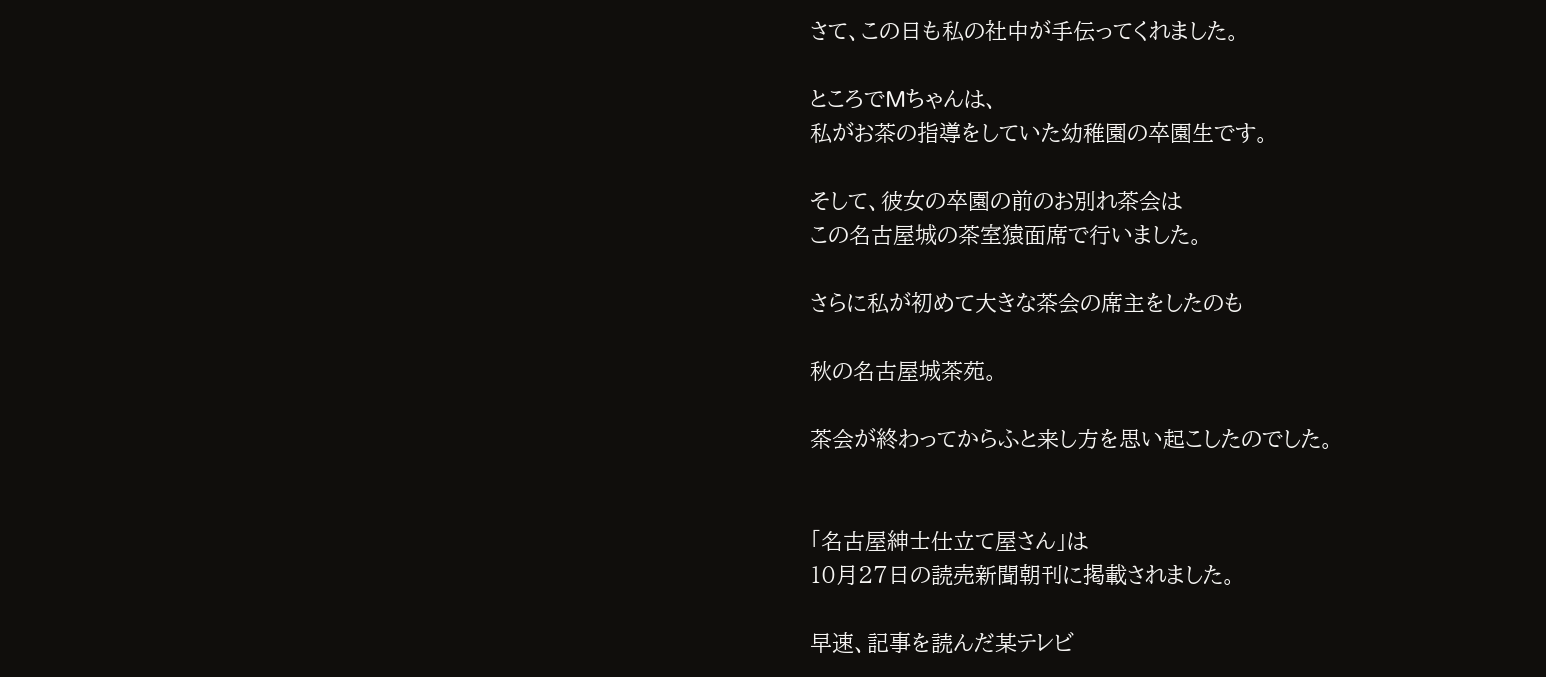さて、この日も私の社中が手伝ってくれました。

ところでMちゃんは、
私がお茶の指導をしていた幼稚園の卒園生です。

そして、彼女の卒園の前のお別れ茶会は
この名古屋城の茶室猿面席で行いました。

さらに私が初めて大きな茶会の席主をしたのも

秋の名古屋城茶苑。

茶会が終わってからふと来し方を思い起こしたのでした。


「名古屋紳士仕立て屋さん」は
10月27日の読売新聞朝刊に掲載されました。

早速、記事を読んだ某テレビ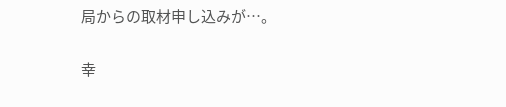局からの取材申し込みが…。

幸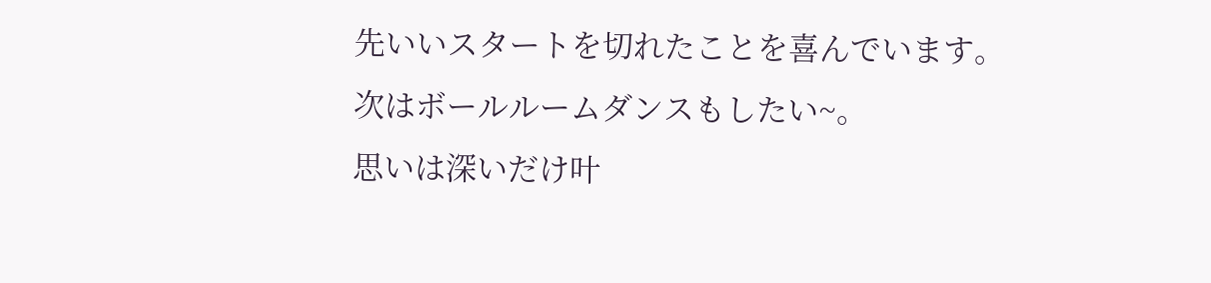先いいスタートを切れたことを喜んでいます。
次はボールルームダンスもしたい~。
思いは深いだけ叶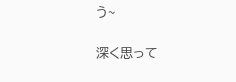う~

深く思って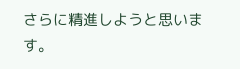さらに精進しようと思います。